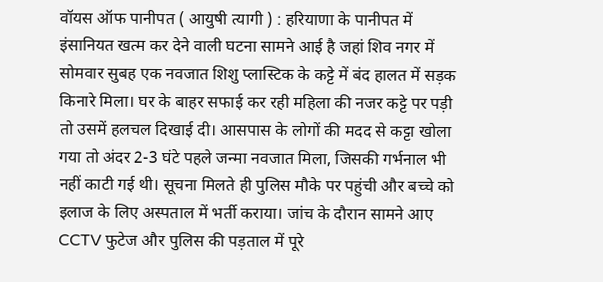वॉयस ऑफ पानीपत ( आयुषी त्यागी ) : हरियाणा के पानीपत में इंसानियत खत्म कर देने वाली घटना सामने आई है जहां शिव नगर में सोमवार सुबह एक नवजात शिशु प्लास्टिक के कट्टे में बंद हालत में सड़क किनारे मिला। घर के बाहर सफाई कर रही महिला की नजर कट्टे पर पड़ी तो उसमें हलचल दिखाई दी। आसपास के लोगों की मदद से कट्टा खोला गया तो अंदर 2-3 घंटे पहले जन्मा नवजात मिला, जिसकी गर्भनाल भी नहीं काटी गई थी। सूचना मिलते ही पुलिस मौके पर पहुंची और बच्चे को इलाज के लिए अस्पताल में भर्ती कराया। जांच के दौरान सामने आए CCTV फुटेज और पुलिस की पड़ताल में पूरे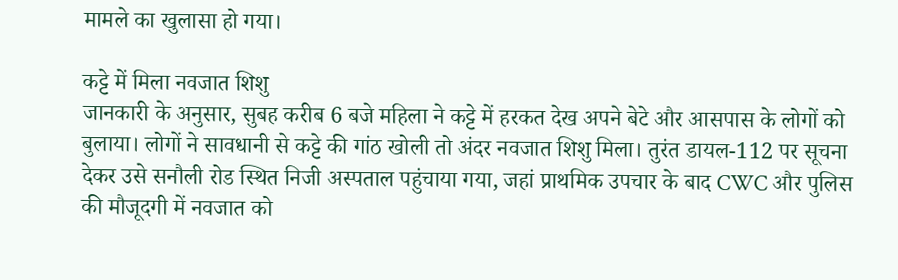मामले का खुलासा हो गया।

कट्टे में मिला नवजात शिशु
जानकारी के अनुसार, सुबह करीब 6 बजे महिला ने कट्टे में हरकत देख अपने बेटे और आसपास के लोगों को बुलाया। लोगों ने सावधानी से कट्टे की गांठ खोली तो अंदर नवजात शिशु मिला। तुरंत डायल-112 पर सूचना देकर उसे सनौली रोड स्थित निजी अस्पताल पहुंचाया गया, जहां प्राथमिक उपचार के बाद CWC और पुलिस की मौजूदगी में नवजात को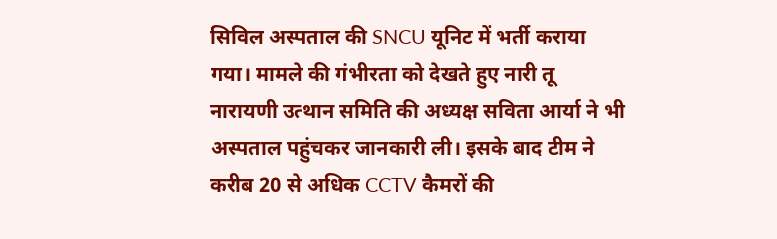सिविल अस्पताल की SNCU यूनिट में भर्ती कराया गया। मामले की गंभीरता को देखते हुए नारी तू नारायणी उत्थान समिति की अध्यक्ष सविता आर्या ने भी अस्पताल पहुंचकर जानकारी ली। इसके बाद टीम ने करीब 20 से अधिक CCTV कैमरों की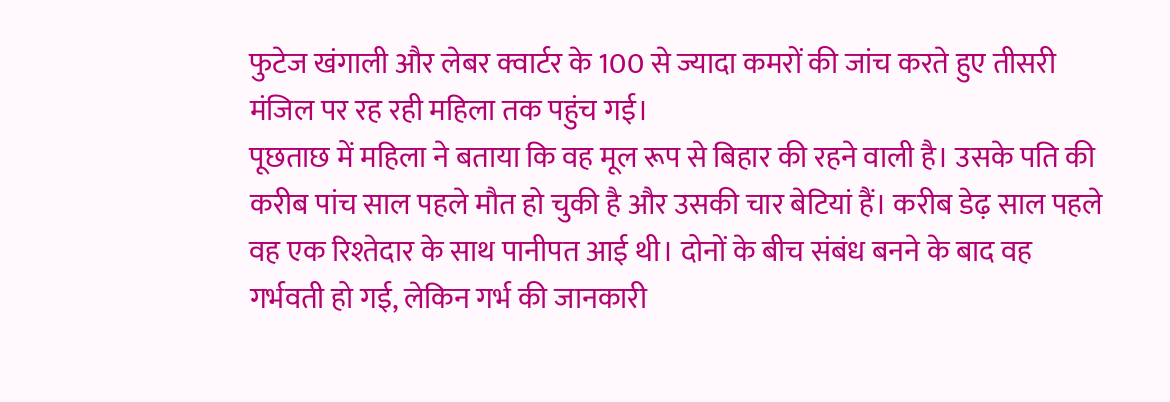फुटेज खंगाली और लेबर क्वार्टर के 100 से ज्यादा कमरों की जांच करते हुए तीसरी मंजिल पर रह रही महिला तक पहुंच गई।
पूछताछ में महिला ने बताया कि वह मूल रूप से बिहार की रहने वाली है। उसके पति की करीब पांच साल पहले मौत हो चुकी है और उसकी चार बेटियां हैं। करीब डेढ़ साल पहले वह एक रिश्तेदार के साथ पानीपत आई थी। दोनों के बीच संबंध बनने के बाद वह गर्भवती हो गई, लेकिन गर्भ की जानकारी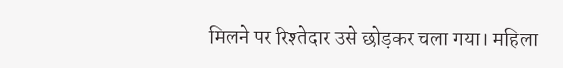मिलने पर रिश्तेदार उसे छोड़कर चला गया। महिला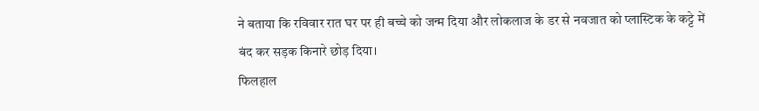ने बताया कि रविवार रात घर पर ही बच्चे को जन्म दिया और लोकलाज के डर से नवजात को प्लास्टिक के कट्टे में बंद कर सड़क किनारे छोड़ दिया।
फिलहाल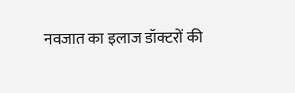नवजात का इलाज डॉक्टरों की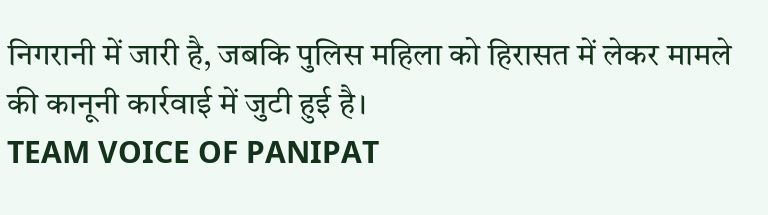निगरानी में जारी है, जबकि पुलिस महिला को हिरासत में लेकर मामले की कानूनी कार्रवाई में जुटी हुई है।
TEAM VOICE OF PANIPAT